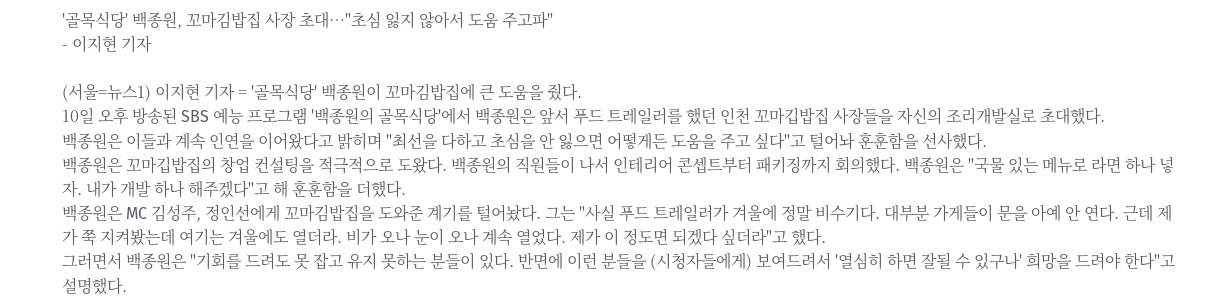'골목식당' 백종원, 꼬마김밥집 사장 초대…"초심 잃지 않아서 도움 주고파"
- 이지현 기자

(서울=뉴스1) 이지현 기자 = '골목식당' 백종원이 꼬마김밥집에 큰 도움을 줬다.
10일 오후 방송된 SBS 예능 프로그램 '백종원의 골목식당'에서 백종원은 앞서 푸드 트레일러를 했던 인천 꼬마깁밥집 사장들을 자신의 조리개발실로 초대했다.
백종원은 이들과 계속 인연을 이어왔다고 밝히며 "최선을 다하고 초심을 안 잃으면 어떻게든 도움을 주고 싶다"고 털어놔 훈훈함을 선사했다.
백종원은 꼬마깁밥집의 창업 컨설팅을 적극적으로 도왔다. 백종원의 직원들이 나서 인테리어 콘셉트부터 패키징까지 회의했다. 백종원은 "국물 있는 메뉴로 라면 하나 넣자. 내가 개발 하나 해주겠다"고 해 훈훈함을 더했다.
백종원은 MC 김성주, 정인선에게 꼬마김밥집을 도와준 계기를 털어놨다. 그는 "사실 푸드 트레일러가 겨울에 정말 비수기다. 대부분 가게들이 문을 아예 안 연다. 근데 제가 쭉 지켜봤는데 여기는 겨울에도 열더라. 비가 오나 눈이 오나 계속 열었다. 제가 이 정도면 되겠다 싶더라"고 했다.
그러면서 백종원은 "기회를 드려도 못 잡고 유지 못하는 분들이 있다. 반면에 이런 분들을 (시청자들에게) 보여드려서 '열심히 하면 잘될 수 있구나' 희망을 드려야 한다"고 설명했다.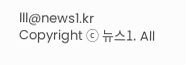lll@news1.kr
Copyright ⓒ 뉴스1. All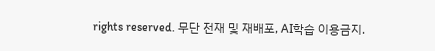rights reserved. 무단 전재 및 재배포, AI학습 이용금지.